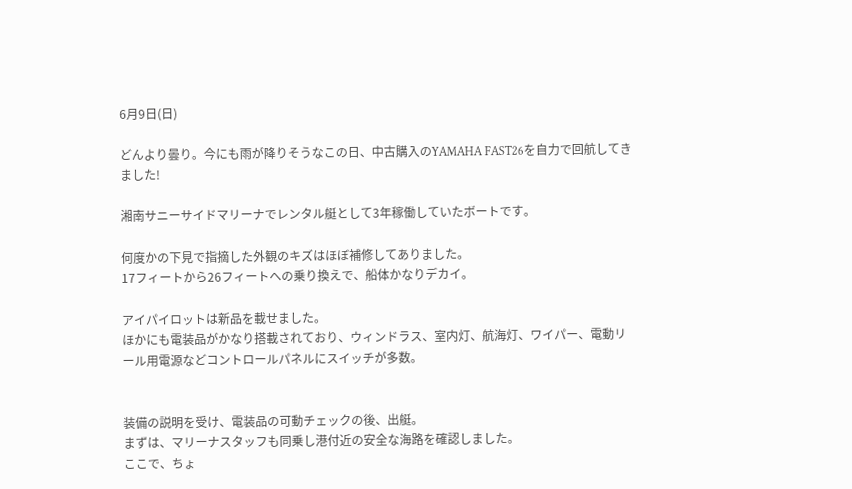6月9日(日)

どんより曇り。今にも雨が降りそうなこの日、中古購入のYAMAHA FAST26を自力で回航してきました!

湘南サニーサイドマリーナでレンタル艇として3年稼働していたボートです。

何度かの下見で指摘した外観のキズはほぼ補修してありました。
17フィートから26フィートへの乗り換えで、船体かなりデカイ。

アイパイロットは新品を載せました。
ほかにも電装品がかなり搭載されており、ウィンドラス、室内灯、航海灯、ワイパー、電動リール用電源などコントロールパネルにスイッチが多数。


装備の説明を受け、電装品の可動チェックの後、出艇。
まずは、マリーナスタッフも同乗し港付近の安全な海路を確認しました。
ここで、ちょ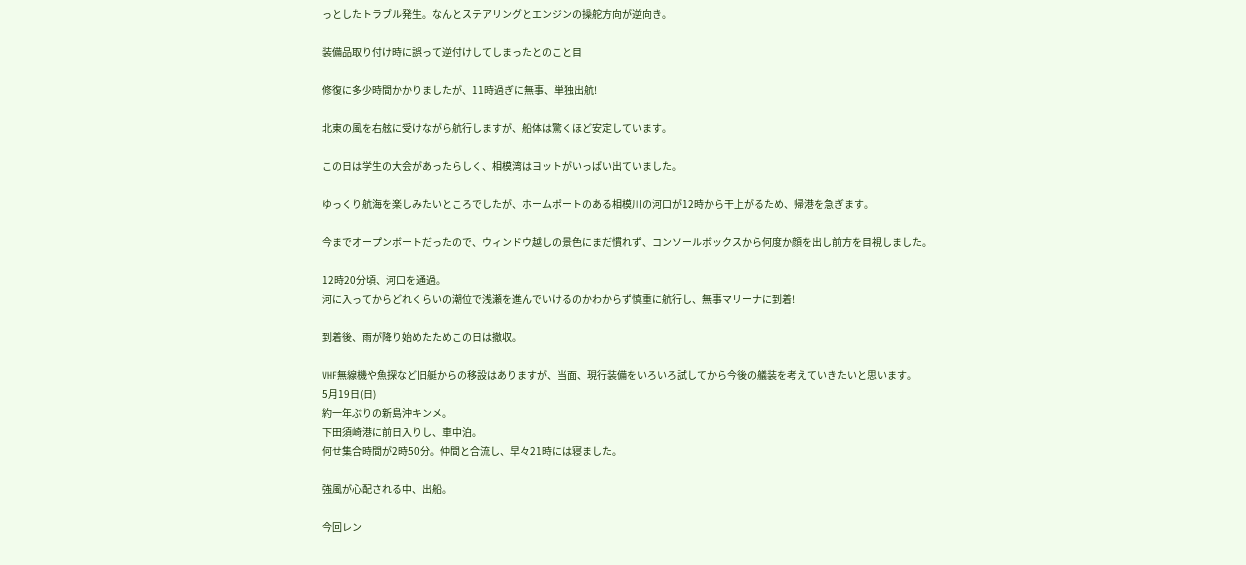っとしたトラブル発生。なんとステアリングとエンジンの操舵方向が逆向き。

装備品取り付け時に誤って逆付けしてしまったとのこと目

修復に多少時間かかりましたが、11時過ぎに無事、単独出航!

北東の風を右舷に受けながら航行しますが、船体は驚くほど安定しています。

この日は学生の大会があったらしく、相模湾はヨットがいっぱい出ていました。

ゆっくり航海を楽しみたいところでしたが、ホームポートのある相模川の河口が12時から干上がるため、帰港を急ぎます。

今までオープンボートだったので、ウィンドウ越しの景色にまだ慣れず、コンソールボックスから何度か顔を出し前方を目視しました。

12時20分頃、河口を通過。
河に入ってからどれくらいの潮位で浅瀬を進んでいけるのかわからず慎重に航行し、無事マリーナに到着!

到着後、雨が降り始めたためこの日は撤収。

VHF無線機や魚探など旧艇からの移設はありますが、当面、現行装備をいろいろ試してから今後の艤装を考えていきたいと思います。
5月19日(日)
約一年ぶりの新島沖キンメ。
下田須崎港に前日入りし、車中泊。
何せ集合時間が2時50分。仲間と合流し、早々21時には寝ました。

強風が心配される中、出船。

今回レン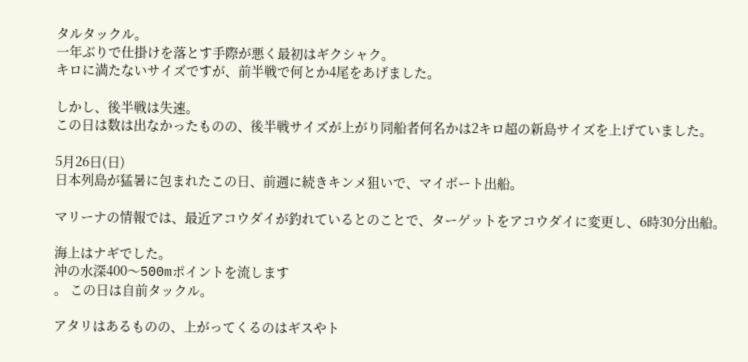タルタックル。
一年ぶりで仕掛けを落とす手際が悪く最初はギクシャク。
キロに満たないサイズですが、前半戦で何とか4尾をあげました。

しかし、後半戦は失速。
この日は数は出なかったものの、後半戦サイズが上がり同船者何名かは2キロ超の新島サイズを上げていました。

5月26日(日)
日本列島が猛暑に包まれたこの日、前週に続きキンメ狙いで、マイボート出船。

マリーナの情報では、最近アコウダイが釣れているとのことで、ターゲットをアコウダイに変更し、6時30分出船。

海上はナギでした。
沖の水深400〜500mポイントを流します
。 この日は自前タックル。

アタリはあるものの、上がってくるのはギスやト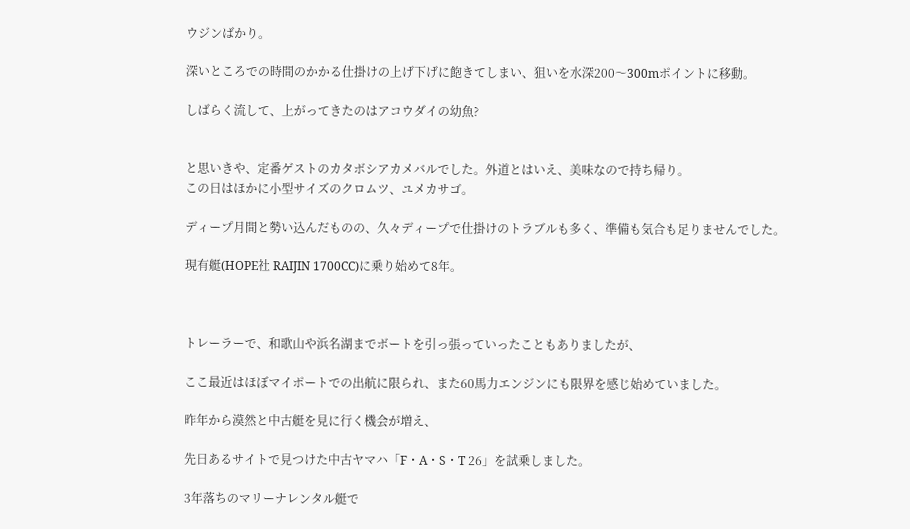ウジンばかり。

深いところでの時間のかかる仕掛けの上げ下げに飽きてしまい、狙いを水深200〜300mポイントに移動。

しばらく流して、上がってきたのはアコウダイの幼魚?


と思いきや、定番ゲストのカタボシアカメバルでした。外道とはいえ、美味なので持ち帰り。
この日はほかに小型サイズのクロムツ、ユメカサゴ。

ディープ月間と勢い込んだものの、久々ディープで仕掛けのトラブルも多く、準備も気合も足りませんでした。

現有艇(HOPE社 RAIJIN 1700CC)に乗り始めて8年。



トレーラーで、和歌山や浜名湖までボートを引っ張っていったこともありましたが、

ここ最近はほぼマイポートでの出航に限られ、また60馬力エンジンにも限界を感じ始めていました。

昨年から漠然と中古艇を見に行く機会が増え、

先日あるサイトで見つけた中古ヤマハ「F・A・S・T 26」を試乗しました。

3年落ちのマリーナレンタル艇で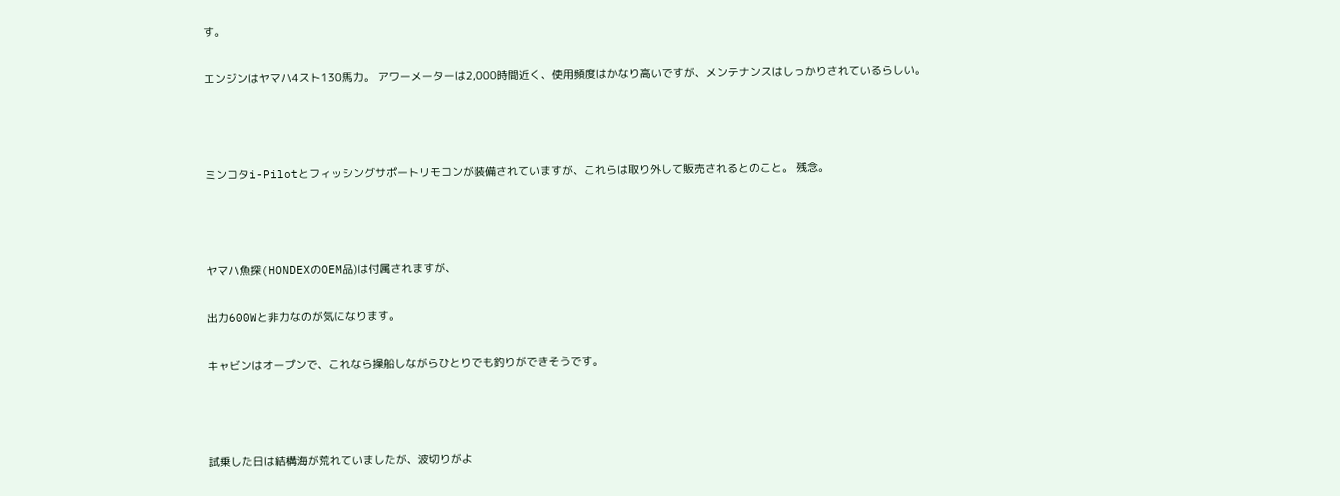す。

エンジンはヤマハ4スト130馬力。 アワーメーターは2,000時間近く、使用頻度はかなり高いですが、メンテナンスはしっかりされているらしい。



ミンコタi-Pilotとフィッシングサポートリモコンが装備されていますが、これらは取り外して販売されるとのこと。 残念。



ヤマハ魚探(HONDEXのOEM品)は付属されますが、

出力600Wと非力なのが気になります。

キャビンはオープンで、これなら操船しながらひとりでも釣りができそうです。



試乗した日は結構海が荒れていましたが、波切りがよ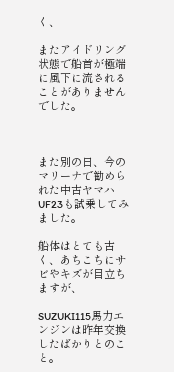く、

またアイドリング状態で船首が極端に風下に流されることがありませんでした。



また別の日、今のマリーナで勧められた中古ヤマハUF23も試乗してみました。

船体はとても古く、あちこちにサビやキズが目立ちますが、

SUZUKI115馬力エンジンは昨年交換したばかりとのこと。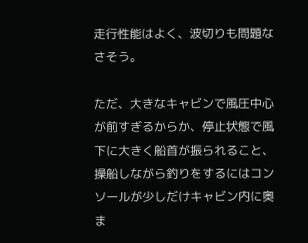走行性能はよく、波切りも問題なさそう。

ただ、大きなキャビンで風圧中心が前すぎるからか、停止状態で風下に大きく船首が振られること、操船しながら釣りをするにはコンソールが少しだけキャビン内に奥ま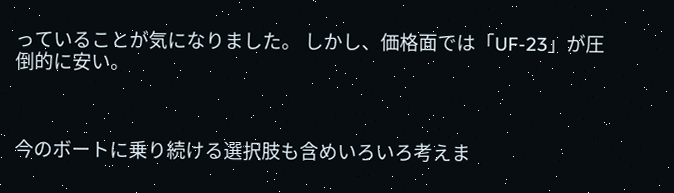っていることが気になりました。 しかし、価格面では「UF-23」が圧倒的に安い。



今のボートに乗り続ける選択肢も含めいろいろ考えま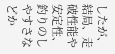したが、結局、走破性能や安定性、釣りのしやすさなどか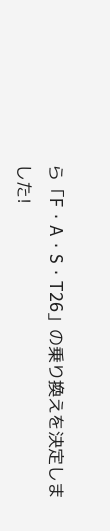ら「F・A・S・T26」の乗り換えを決定しました!